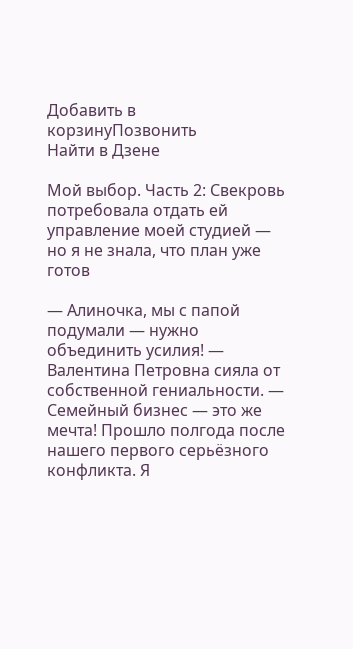Добавить в корзинуПозвонить
Найти в Дзене

Мой выбор. Часть 2: Свекровь потребовала отдать ей управление моей студией — но я не знала, что план уже готов

— Алиночка, мы с папой подумали — нужно объединить усилия! — Валентина Петровна сияла от собственной гениальности. — Семейный бизнес — это же мечта! Прошло полгода после нашего первого серьёзного конфликта. Я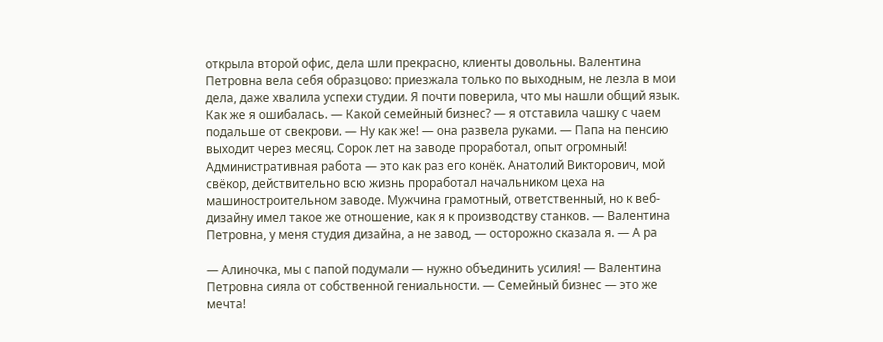открыла второй офис, дела шли прекрасно, клиенты довольны. Валентина Петровна вела себя образцово: приезжала только по выходным, не лезла в мои дела, даже хвалила успехи студии. Я почти поверила, что мы нашли общий язык. Как же я ошибалась. — Какой семейный бизнес? — я отставила чашку с чаем подальше от свекрови. — Ну как же! — она развела руками. — Папа на пенсию выходит через месяц. Сорок лет на заводе проработал, опыт огромный! Административная работа — это как раз его конёк. Анатолий Викторович, мой свёкор, действительно всю жизнь проработал начальником цеха на машиностроительном заводе. Мужчина грамотный, ответственный, но к веб-дизайну имел такое же отношение, как я к производству станков. — Валентина Петровна, у меня студия дизайна, а не завод, — осторожно сказала я. — А ра

— Алиночка, мы с папой подумали — нужно объединить усилия! — Валентина Петровна сияла от собственной гениальности. — Семейный бизнес — это же мечта!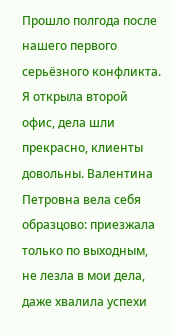Прошло полгода после нашего первого серьёзного конфликта. Я открыла второй офис, дела шли прекрасно, клиенты довольны. Валентина Петровна вела себя образцово: приезжала только по выходным, не лезла в мои дела, даже хвалила успехи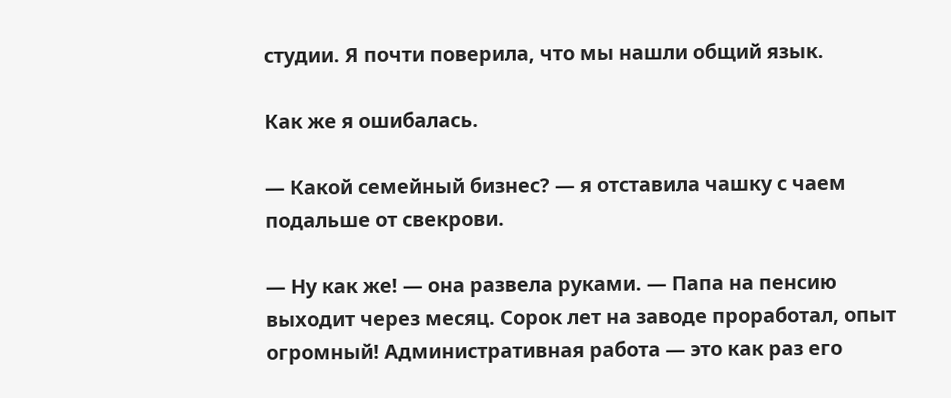студии. Я почти поверила, что мы нашли общий язык.

Как же я ошибалась.

— Какой семейный бизнес? — я отставила чашку с чаем подальше от свекрови.

— Ну как же! — она развела руками. — Папа на пенсию выходит через месяц. Сорок лет на заводе проработал, опыт огромный! Административная работа — это как раз его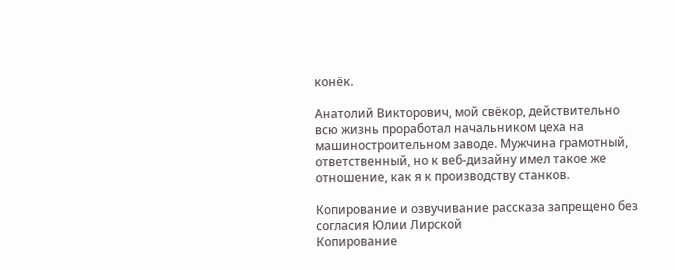конёк.

Анатолий Викторович, мой свёкор, действительно всю жизнь проработал начальником цеха на машиностроительном заводе. Мужчина грамотный, ответственный, но к веб-дизайну имел такое же отношение, как я к производству станков.

Копирование и озвучивание рассказа запрещено без согласия Юлии Лирской
Копирование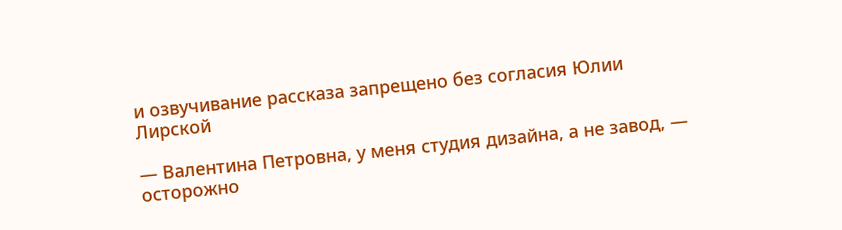и озвучивание рассказа запрещено без согласия Юлии Лирской

— Валентина Петровна, у меня студия дизайна, а не завод, — осторожно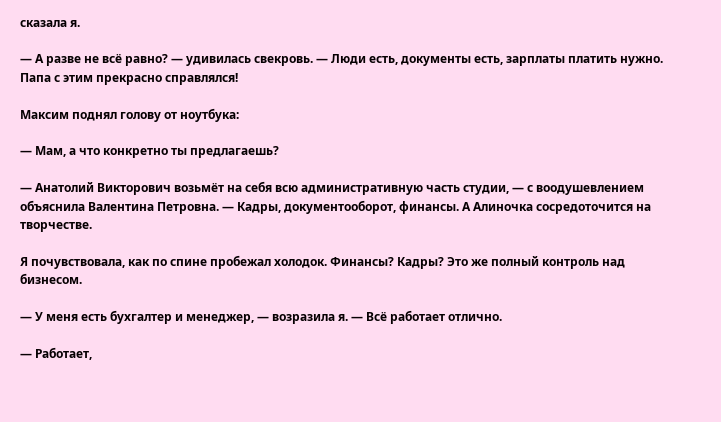сказала я.

— А разве не всё равно? — удивилась свекровь. — Люди есть, документы есть, зарплаты платить нужно. Папа с этим прекрасно справлялся!

Максим поднял голову от ноутбука:

— Мам, а что конкретно ты предлагаешь?

— Анатолий Викторович возьмёт на себя всю административную часть студии, — с воодушевлением объяснила Валентина Петровна. — Кадры, документооборот, финансы. А Алиночка сосредоточится на творчестве.

Я почувствовала, как по спине пробежал холодок. Финансы? Кадры? Это же полный контроль над бизнесом.

— У меня есть бухгалтер и менеджер, — возразила я. — Всё работает отлично.

— Работает,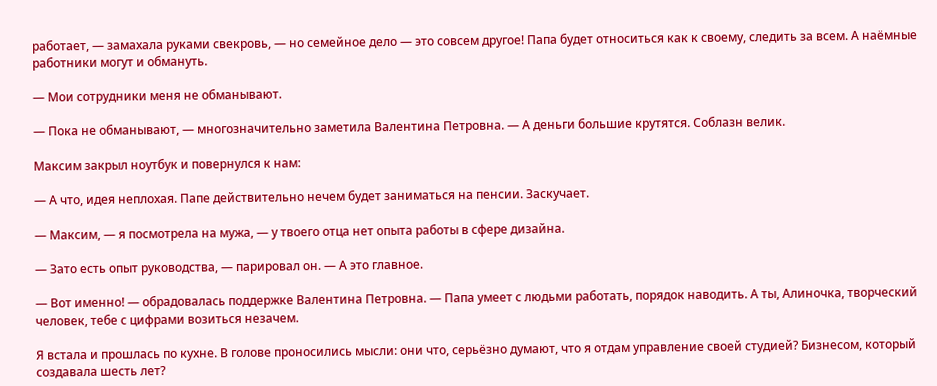работает, — замахала руками свекровь, — но семейное дело — это совсем другое! Папа будет относиться как к своему, следить за всем. А наёмные работники могут и обмануть.

— Мои сотрудники меня не обманывают.

— Пока не обманывают, — многозначительно заметила Валентина Петровна. — А деньги большие крутятся. Соблазн велик.

Максим закрыл ноутбук и повернулся к нам:

— А что, идея неплохая. Папе действительно нечем будет заниматься на пенсии. Заскучает.

— Максим, — я посмотрела на мужа, — у твоего отца нет опыта работы в сфере дизайна.

— Зато есть опыт руководства, — парировал он. — А это главное.

— Вот именно! — обрадовалась поддержке Валентина Петровна. — Папа умеет с людьми работать, порядок наводить. А ты, Алиночка, творческий человек, тебе с цифрами возиться незачем.

Я встала и прошлась по кухне. В голове проносились мысли: они что, серьёзно думают, что я отдам управление своей студией? Бизнесом, который создавала шесть лет?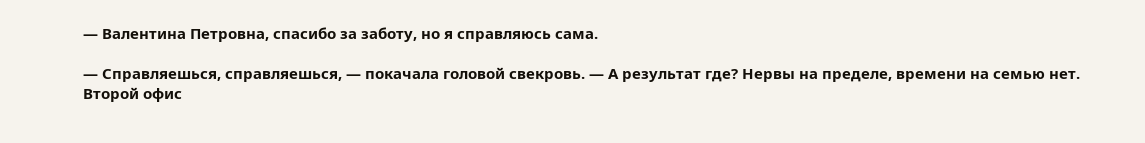— Валентина Петровна, спасибо за заботу, но я справляюсь сама.

— Справляешься, справляешься, — покачала головой свекровь. — А результат где? Нервы на пределе, времени на семью нет. Второй офис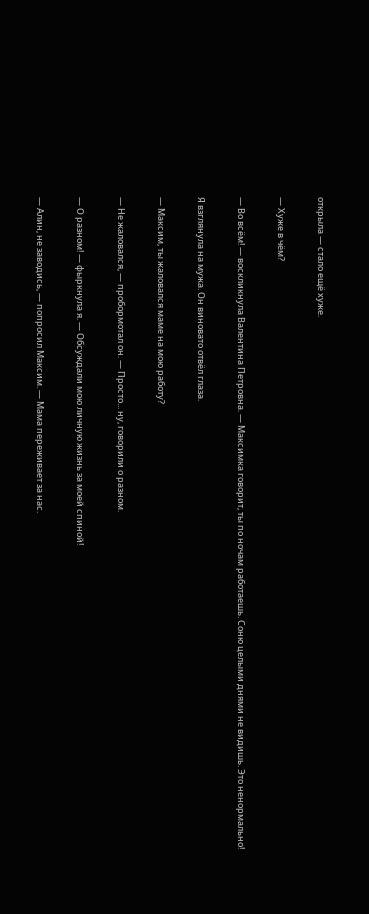открыла — стало ещё хуже.

— Хуже в чём?

— Во всём! — воскликнула Валентина Петровна. — Максимка говорит, ты по ночам работаешь. Соню целыми днями не видишь. Это ненормально!

Я взглянула на мужа. Он виновато отвёл глаза.

— Максим, ты жаловался маме на мою работу?

— Не жаловался, — пробормотал он. — Просто... ну, говорили о разном.

— О разном! — фыркнула я. — Обсуждали мою личную жизнь за моей спиной!

— Алин, не заводись, — попросил Максим. — Мама переживает за нас.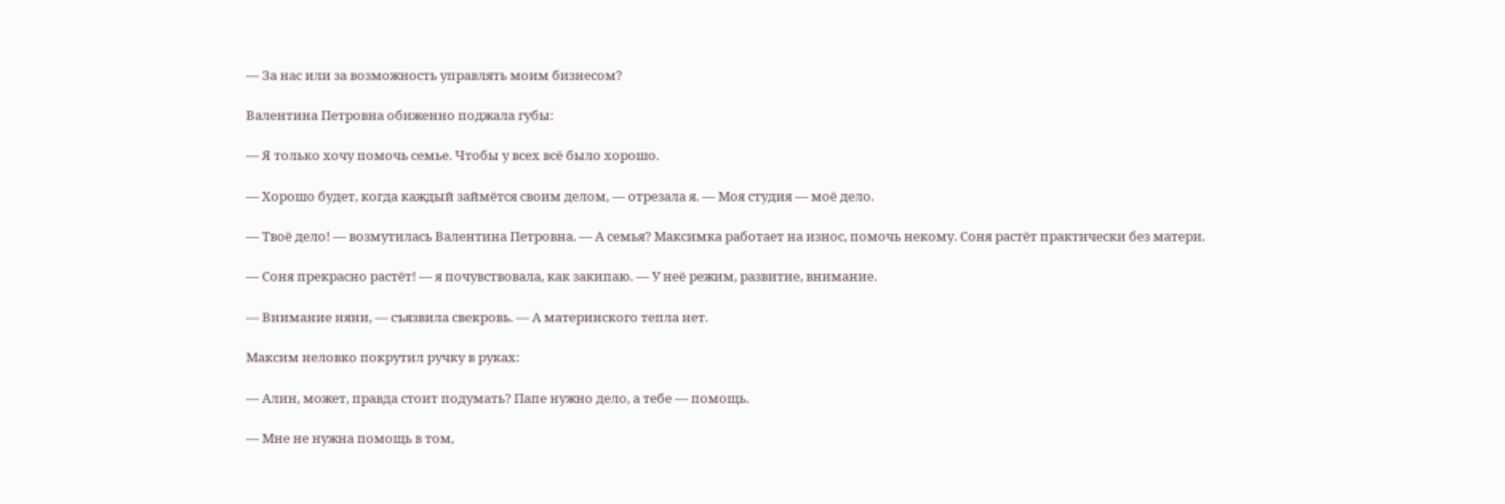— За нас или за возможность управлять моим бизнесом?

Валентина Петровна обиженно поджала губы:

— Я только хочу помочь семье. Чтобы у всех всё было хорошо.

— Хорошо будет, когда каждый займётся своим делом, — отрезала я. — Моя студия — моё дело.

— Твоё дело! — возмутилась Валентина Петровна. — А семья? Максимка работает на износ, помочь некому. Соня растёт практически без матери.

— Соня прекрасно растёт! — я почувствовала, как закипаю. — У неё режим, развитие, внимание.

— Внимание няни, — съязвила свекровь. — А материнского тепла нет.

Максим неловко покрутил ручку в руках:

— Алин, может, правда стоит подумать? Папе нужно дело, а тебе — помощь.

— Мне не нужна помощь в том,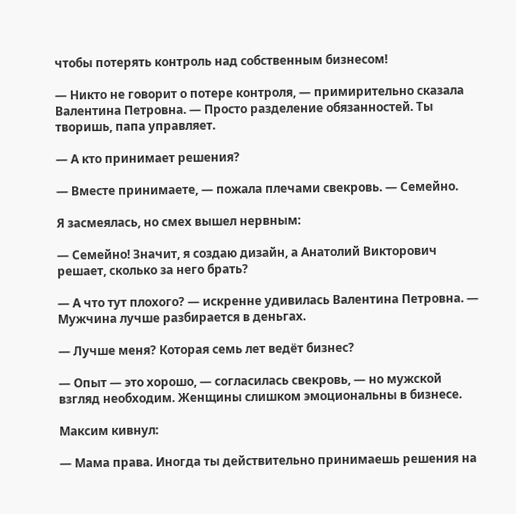чтобы потерять контроль над собственным бизнесом!

— Никто не говорит о потере контроля, — примирительно сказала Валентина Петровна. — Просто разделение обязанностей. Ты творишь, папа управляет.

— А кто принимает решения?

— Вместе принимаете, — пожала плечами свекровь. — Семейно.

Я засмеялась, но смех вышел нервным:

— Семейно! Значит, я создаю дизайн, а Анатолий Викторович решает, сколько за него брать?

— А что тут плохого? — искренне удивилась Валентина Петровна. — Мужчина лучше разбирается в деньгах.

— Лучше меня? Которая семь лет ведёт бизнес?

— Опыт — это хорошо, — согласилась свекровь, — но мужской взгляд необходим. Женщины слишком эмоциональны в бизнесе.

Максим кивнул:

— Мама права. Иногда ты действительно принимаешь решения на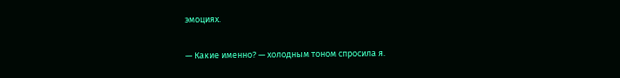эмоциях.

— Какие именно? — холодным тоном спросила я.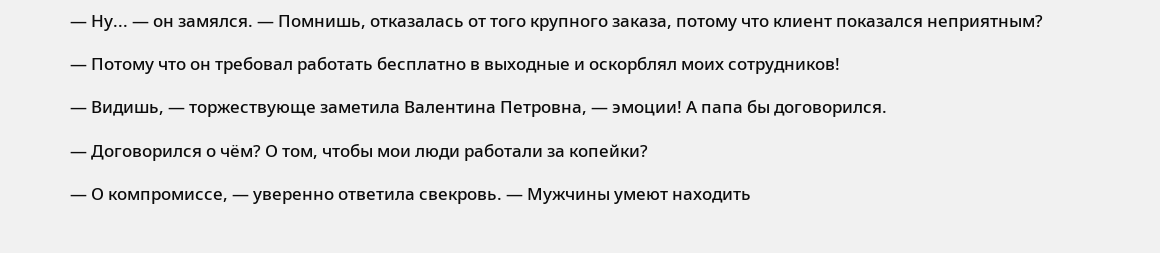— Ну... — он замялся. — Помнишь, отказалась от того крупного заказа, потому что клиент показался неприятным?

— Потому что он требовал работать бесплатно в выходные и оскорблял моих сотрудников!

— Видишь, — торжествующе заметила Валентина Петровна, — эмоции! А папа бы договорился.

— Договорился о чём? О том, чтобы мои люди работали за копейки?

— О компромиссе, — уверенно ответила свекровь. — Мужчины умеют находить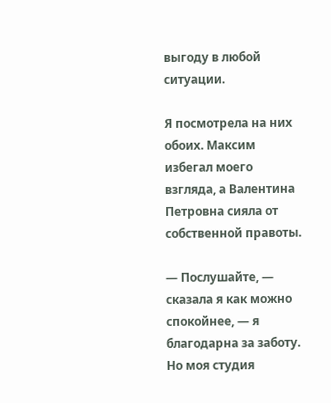выгоду в любой ситуации.

Я посмотрела на них обоих. Максим избегал моего взгляда, а Валентина Петровна сияла от собственной правоты.

— Послушайте, — сказала я как можно спокойнее, — я благодарна за заботу. Но моя студия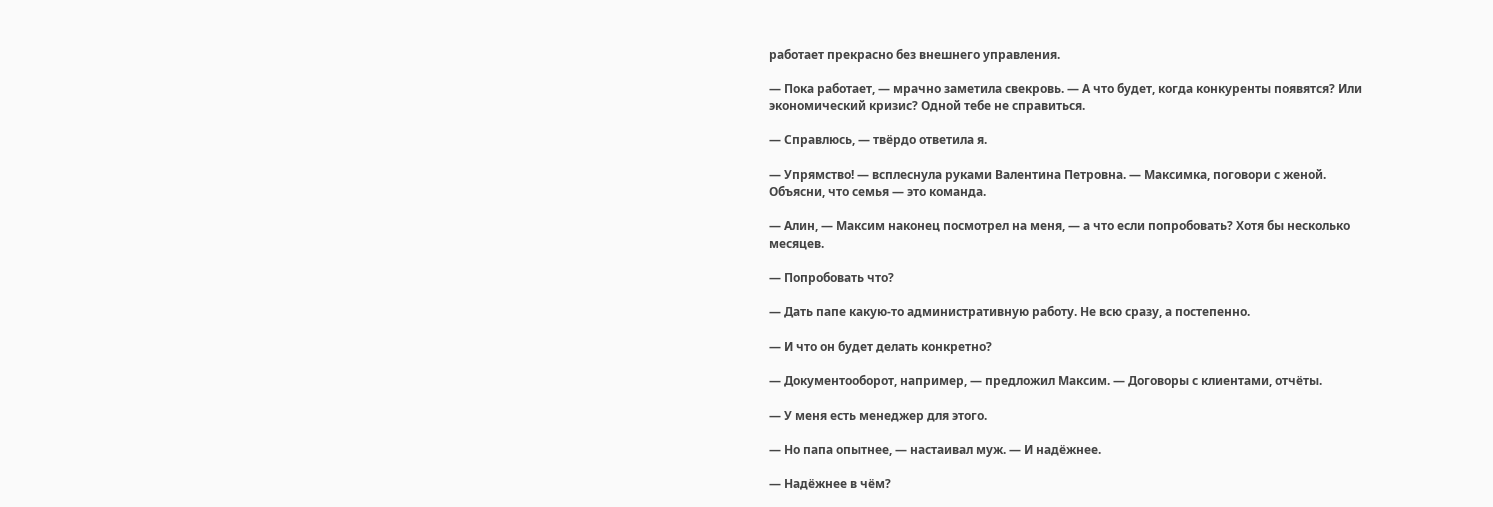работает прекрасно без внешнего управления.

— Пока работает, — мрачно заметила свекровь. — А что будет, когда конкуренты появятся? Или экономический кризис? Одной тебе не справиться.

— Справлюсь, — твёрдо ответила я.

— Упрямство! — всплеснула руками Валентина Петровна. — Максимка, поговори с женой. Объясни, что семья — это команда.

— Алин, — Максим наконец посмотрел на меня, — а что если попробовать? Хотя бы несколько месяцев.

— Попробовать что?

— Дать папе какую-то административную работу. Не всю сразу, а постепенно.

— И что он будет делать конкретно?

— Документооборот, например, — предложил Максим. — Договоры с клиентами, отчёты.

— У меня есть менеджер для этого.

— Но папа опытнее, — настаивал муж. — И надёжнее.

— Надёжнее в чём?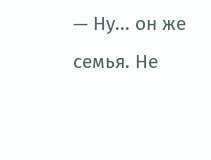— Ну... он же семья. Не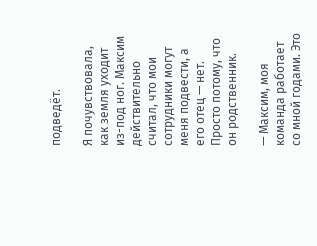подведёт.

Я почувствовала, как земля уходит из-под ног. Максим действительно считал, что мои сотрудники могут меня подвести, а его отец — нет. Просто потому, что он родственник.

— Максим, моя команда работает со мной годами. Это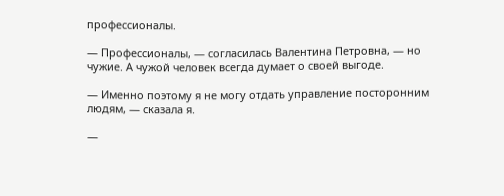профессионалы.

— Профессионалы, — согласилась Валентина Петровна, — но чужие. А чужой человек всегда думает о своей выгоде.

— Именно поэтому я не могу отдать управление посторонним людям, — сказала я.

—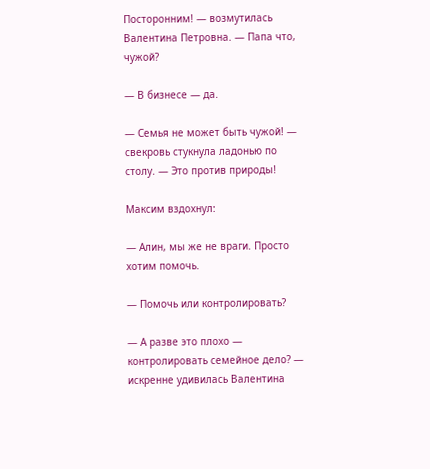Посторонним! — возмутилась Валентина Петровна. — Папа что, чужой?

— В бизнесе — да.

— Семья не может быть чужой! — свекровь стукнула ладонью по столу. — Это против природы!

Максим вздохнул:

— Алин, мы же не враги. Просто хотим помочь.

— Помочь или контролировать?

— А разве это плохо — контролировать семейное дело? — искренне удивилась Валентина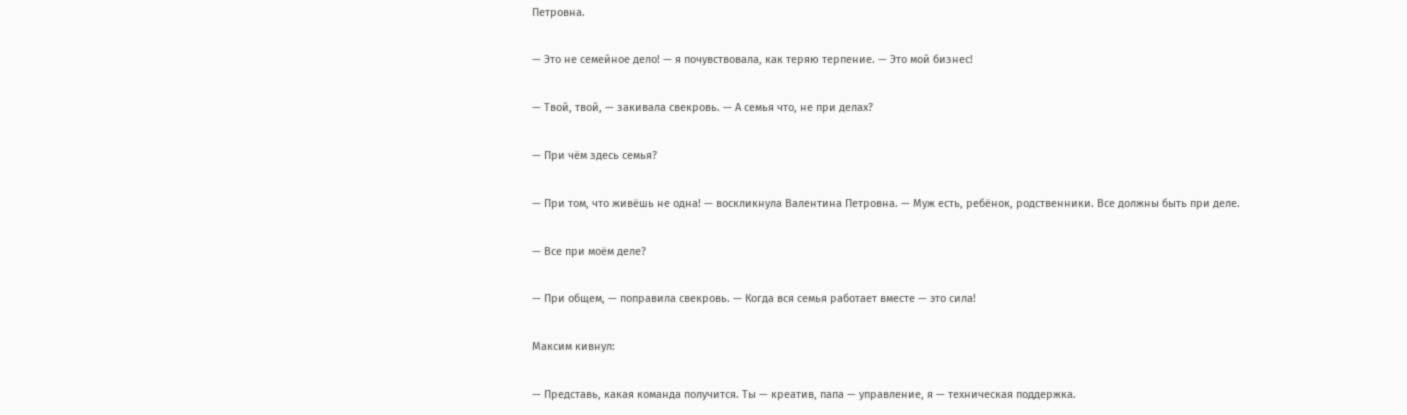Петровна.

— Это не семейное дело! — я почувствовала, как теряю терпение. — Это мой бизнес!

— Твой, твой, — закивала свекровь. — А семья что, не при делах?

— При чём здесь семья?

— При том, что живёшь не одна! — воскликнула Валентина Петровна. — Муж есть, ребёнок, родственники. Все должны быть при деле.

— Все при моём деле?

— При общем, — поправила свекровь. — Когда вся семья работает вместе — это сила!

Максим кивнул:

— Представь, какая команда получится. Ты — креатив, папа — управление, я — техническая поддержка.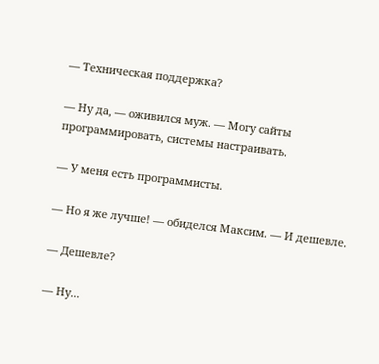— Техническая поддержка?

— Ну да, — оживился муж. — Могу сайты программировать, системы настраивать.

— У меня есть программисты.

— Но я же лучше! — обиделся Максим. — И дешевле.

— Дешевле?

— Ну...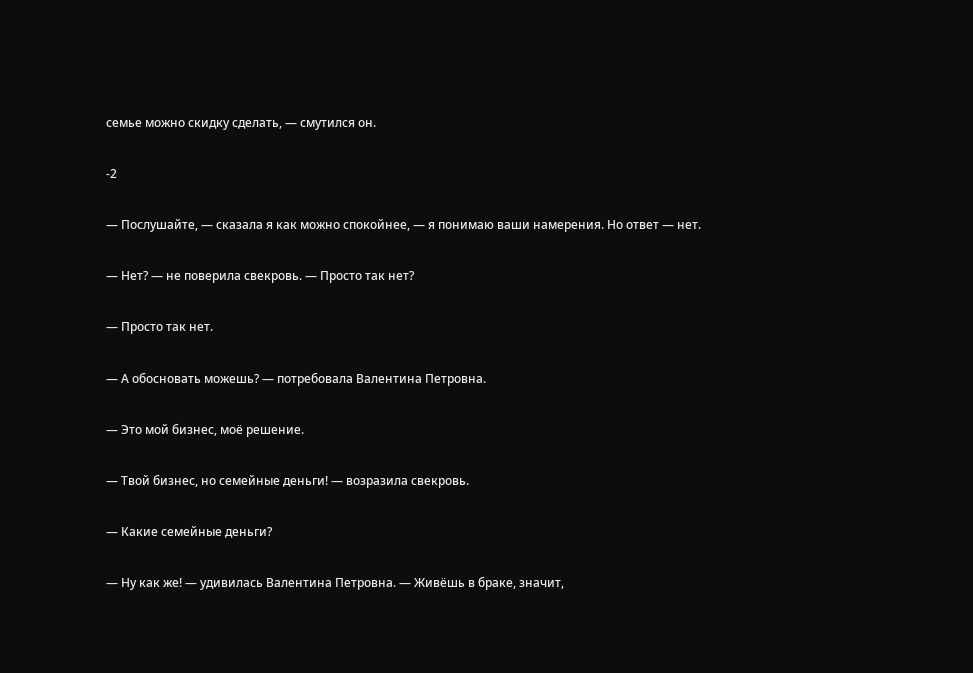семье можно скидку сделать, — смутился он.

-2

— Послушайте, — сказала я как можно спокойнее, — я понимаю ваши намерения. Но ответ — нет.

— Нет? — не поверила свекровь. — Просто так нет?

— Просто так нет.

— А обосновать можешь? — потребовала Валентина Петровна.

— Это мой бизнес, моё решение.

— Твой бизнес, но семейные деньги! — возразила свекровь.

— Какие семейные деньги?

— Ну как же! — удивилась Валентина Петровна. — Живёшь в браке, значит,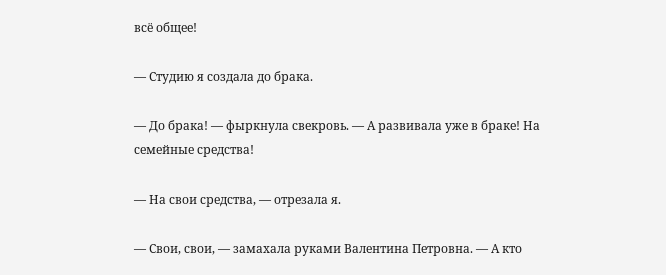всё общее!

— Студию я создала до брака.

— До брака! — фыркнула свекровь. — А развивала уже в браке! На семейные средства!

— На свои средства, — отрезала я.

— Свои, свои, — замахала руками Валентина Петровна. — А кто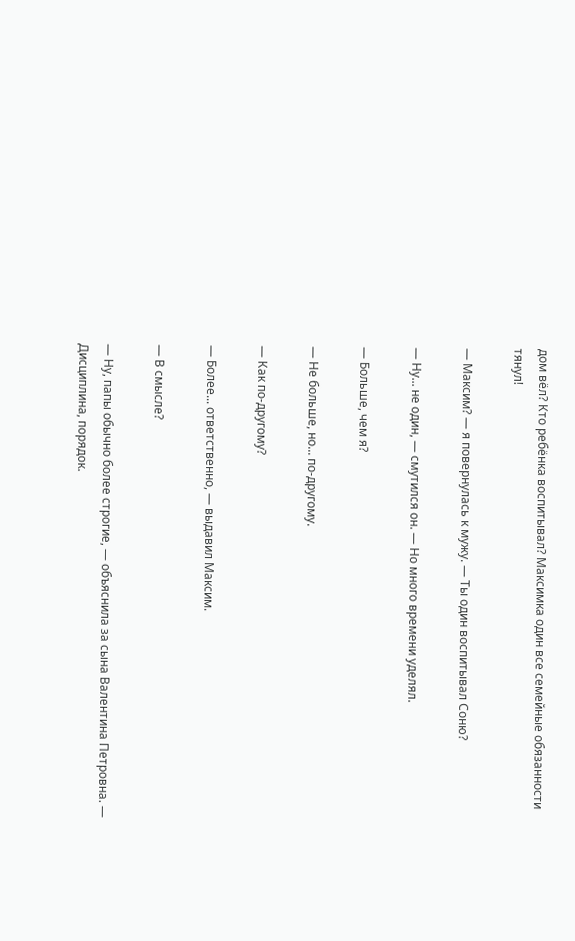дом вёл? Кто ребёнка воспитывал? Максимка один все семейные обязанности тянул!

— Максим? — я повернулась к мужу. — Ты один воспитывал Соню?

— Ну... не один, — смутился он. — Но много времени уделял.

— Больше, чем я?

— Не больше, но... по-другому.

— Как по-другому?

— Более... ответственно, — выдавил Максим.

— В смысле?

— Ну, папы обычно более строгие, — объяснила за сына Валентина Петровна. — Дисциплина, порядок.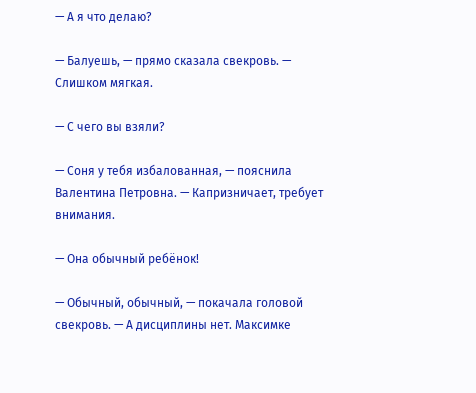— А я что делаю?

— Балуешь, — прямо сказала свекровь. — Слишком мягкая.

— С чего вы взяли?

— Соня у тебя избалованная, — пояснила Валентина Петровна. — Капризничает, требует внимания.

— Она обычный ребёнок!

— Обычный, обычный, — покачала головой свекровь. — А дисциплины нет. Максимке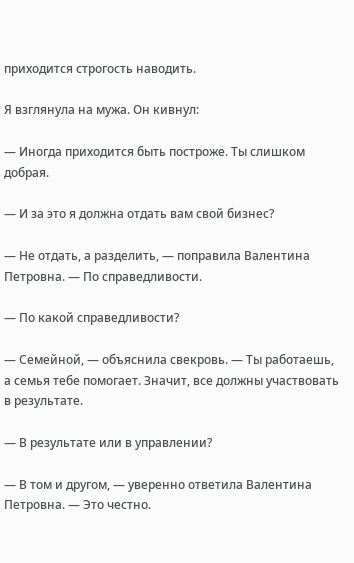приходится строгость наводить.

Я взглянула на мужа. Он кивнул:

— Иногда приходится быть построже. Ты слишком добрая.

— И за это я должна отдать вам свой бизнес?

— Не отдать, а разделить, — поправила Валентина Петровна. — По справедливости.

— По какой справедливости?

— Семейной, — объяснила свекровь. — Ты работаешь, а семья тебе помогает. Значит, все должны участвовать в результате.

— В результате или в управлении?

— В том и другом, — уверенно ответила Валентина Петровна. — Это честно.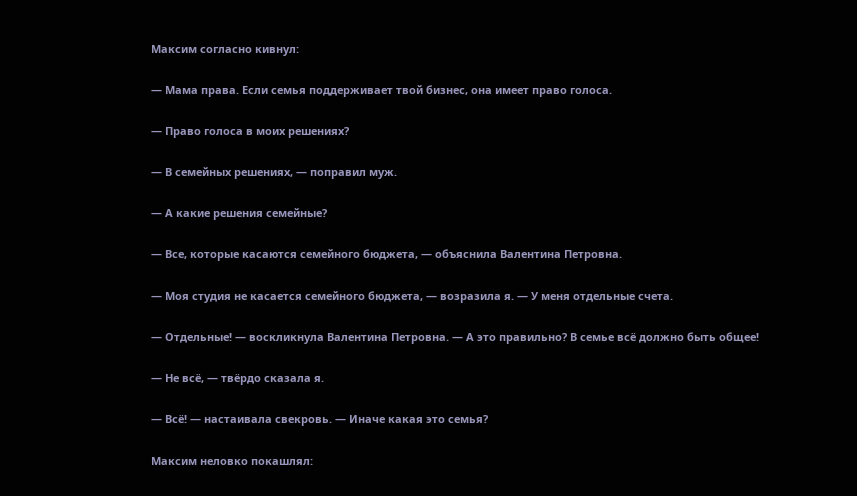Максим согласно кивнул:

— Мама права. Если семья поддерживает твой бизнес, она имеет право голоса.

— Право голоса в моих решениях?

— В семейных решениях, — поправил муж.

— А какие решения семейные?

— Все, которые касаются семейного бюджета, — объяснила Валентина Петровна.

— Моя студия не касается семейного бюджета, — возразила я. — У меня отдельные счета.

— Отдельные! — воскликнула Валентина Петровна. — А это правильно? В семье всё должно быть общее!

— Не всё, — твёрдо сказала я.

— Всё! — настаивала свекровь. — Иначе какая это семья?

Максим неловко покашлял: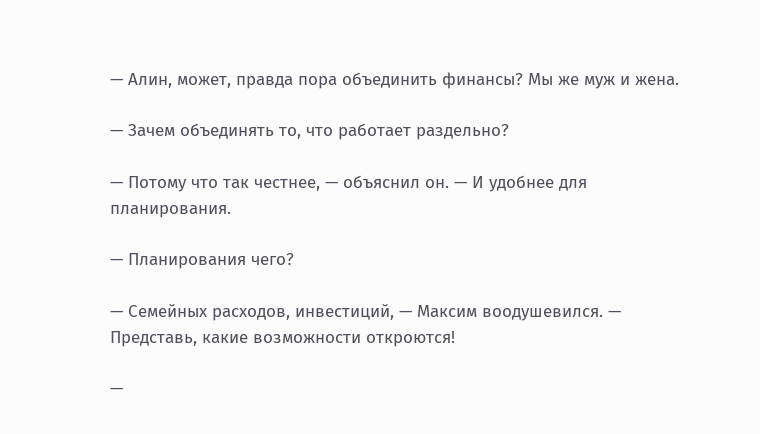— Алин, может, правда пора объединить финансы? Мы же муж и жена.

— Зачем объединять то, что работает раздельно?

— Потому что так честнее, — объяснил он. — И удобнее для планирования.

— Планирования чего?

— Семейных расходов, инвестиций, — Максим воодушевился. — Представь, какие возможности откроются!

—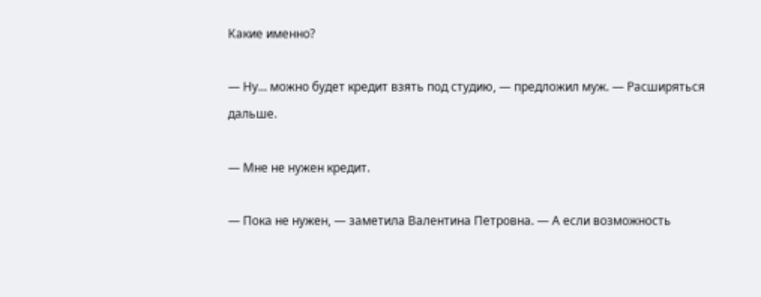Какие именно?

— Ну... можно будет кредит взять под студию, — предложил муж. — Расширяться дальше.

— Мне не нужен кредит.

— Пока не нужен, — заметила Валентина Петровна. — А если возможность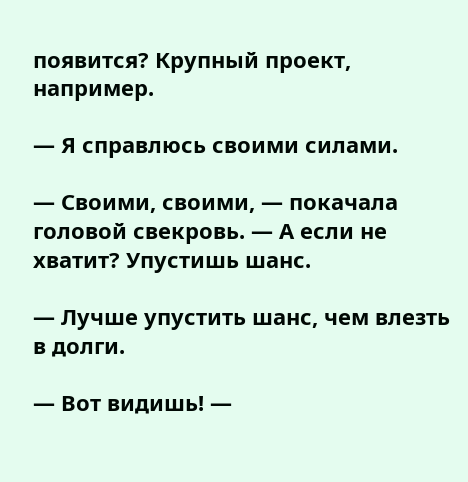появится? Крупный проект, например.

— Я справлюсь своими силами.

— Своими, своими, — покачала головой свекровь. — А если не хватит? Упустишь шанс.

— Лучше упустить шанс, чем влезть в долги.

— Вот видишь! —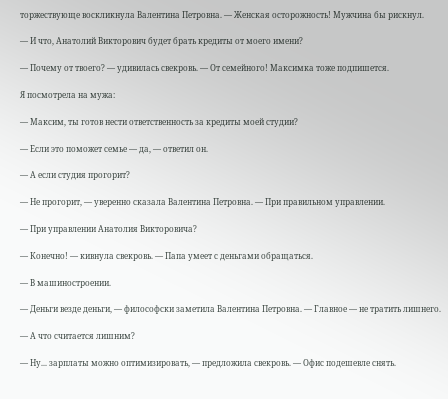торжествующе воскликнула Валентина Петровна. — Женская осторожность! Мужчина бы рискнул.

— И что, Анатолий Викторович будет брать кредиты от моего имени?

— Почему от твоего? — удивилась свекровь. — От семейного! Максимка тоже подпишется.

Я посмотрела на мужа:

— Максим, ты готов нести ответственность за кредиты моей студии?

— Если это поможет семье — да, — ответил он.

— А если студия прогорит?

— Не прогорит, — уверенно сказала Валентина Петровна. — При правильном управлении.

— При управлении Анатолия Викторовича?

— Конечно! — кивнула свекровь. — Папа умеет с деньгами обращаться.

— В машиностроении.

— Деньги везде деньги, — философски заметила Валентина Петровна. — Главное — не тратить лишнего.

— А что считается лишним?

— Ну... зарплаты можно оптимизировать, — предложила свекровь. — Офис подешевле снять.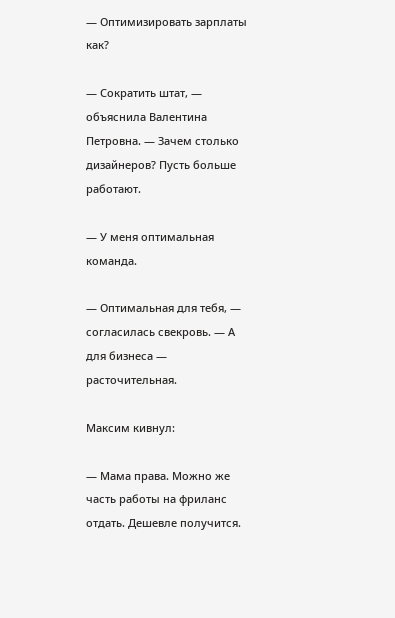— Оптимизировать зарплаты как?

— Сократить штат, — объяснила Валентина Петровна. — Зачем столько дизайнеров? Пусть больше работают.

— У меня оптимальная команда.

— Оптимальная для тебя, — согласилась свекровь. — А для бизнеса — расточительная.

Максим кивнул:

— Мама права. Можно же часть работы на фриланс отдать. Дешевле получится.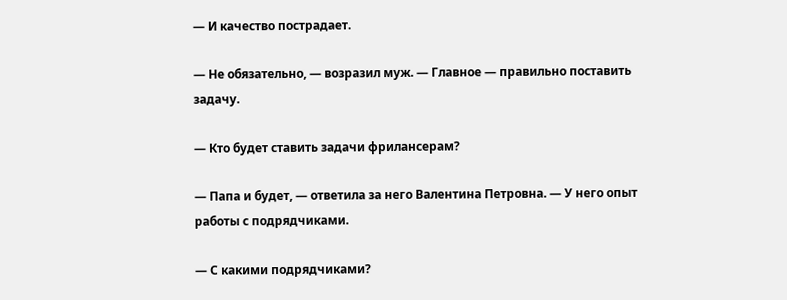— И качество пострадает.

— Не обязательно, — возразил муж. — Главное — правильно поставить задачу.

— Кто будет ставить задачи фрилансерам?

— Папа и будет, — ответила за него Валентина Петровна. — У него опыт работы с подрядчиками.

— С какими подрядчиками?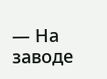— На заводе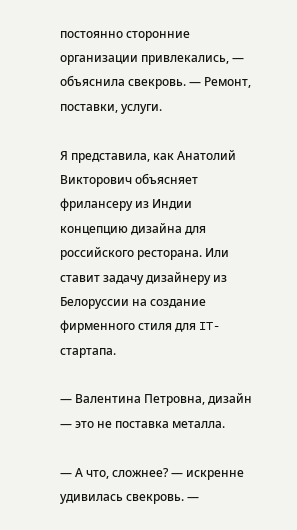постоянно сторонние организации привлекались, — объяснила свекровь. — Ремонт, поставки, услуги.

Я представила, как Анатолий Викторович объясняет фрилансеру из Индии концепцию дизайна для российского ресторана. Или ставит задачу дизайнеру из Белоруссии на создание фирменного стиля для IT-стартапа.

— Валентина Петровна, дизайн — это не поставка металла.

— А что, сложнее? — искренне удивилась свекровь. —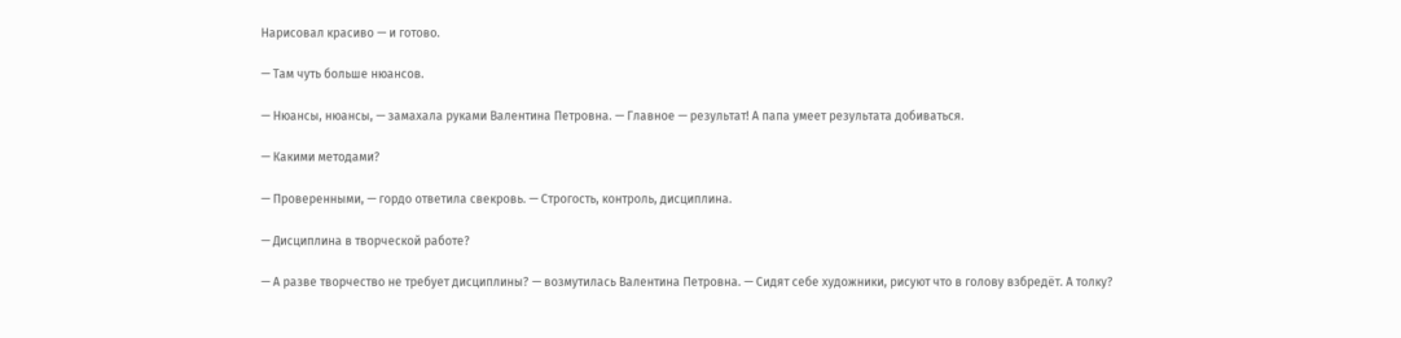Нарисовал красиво — и готово.

— Там чуть больше нюансов.

— Нюансы, нюансы, — замахала руками Валентина Петровна. — Главное — результат! А папа умеет результата добиваться.

— Какими методами?

— Проверенными, — гордо ответила свекровь. — Строгость, контроль, дисциплина.

— Дисциплина в творческой работе?

— А разве творчество не требует дисциплины? — возмутилась Валентина Петровна. — Сидят себе художники, рисуют что в голову взбредёт. А толку?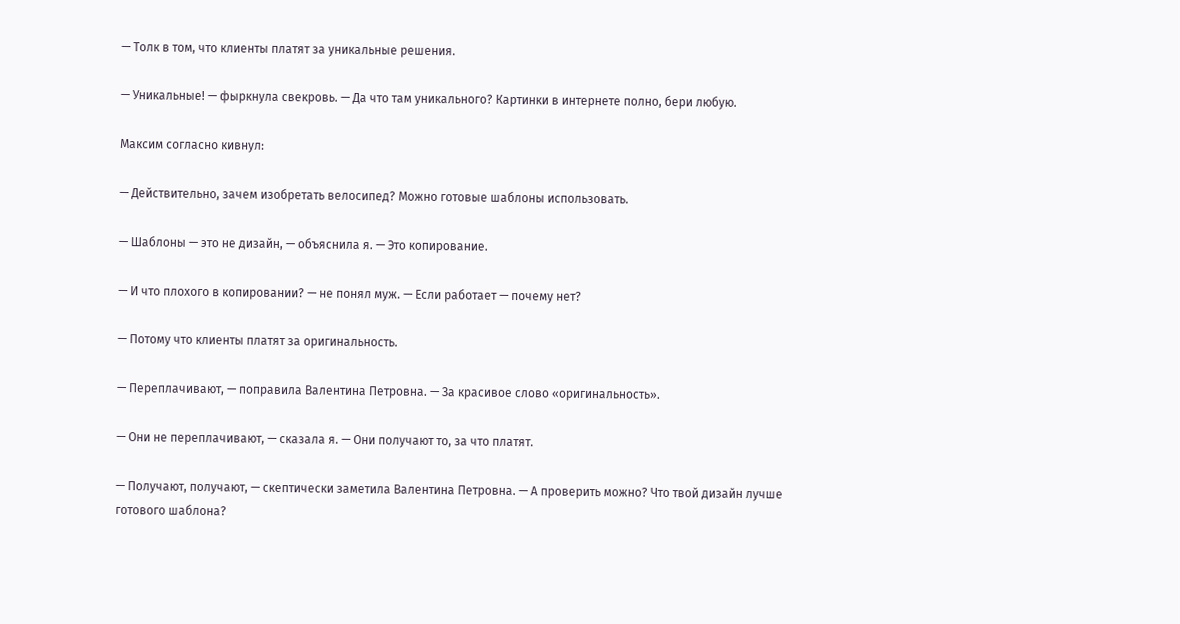— Толк в том, что клиенты платят за уникальные решения.

— Уникальные! — фыркнула свекровь. — Да что там уникального? Картинки в интернете полно, бери любую.

Максим согласно кивнул:

— Действительно, зачем изобретать велосипед? Можно готовые шаблоны использовать.

— Шаблоны — это не дизайн, — объяснила я. — Это копирование.

— И что плохого в копировании? — не понял муж. — Если работает — почему нет?

— Потому что клиенты платят за оригинальность.

— Переплачивают, — поправила Валентина Петровна. — За красивое слово «оригинальность».

— Они не переплачивают, — сказала я. — Они получают то, за что платят.

— Получают, получают, — скептически заметила Валентина Петровна. — А проверить можно? Что твой дизайн лучше готового шаблона?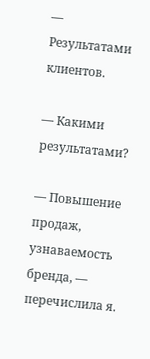— Результатами клиентов.

— Какими результатами?

— Повышение продаж, узнаваемость бренда, — перечислила я.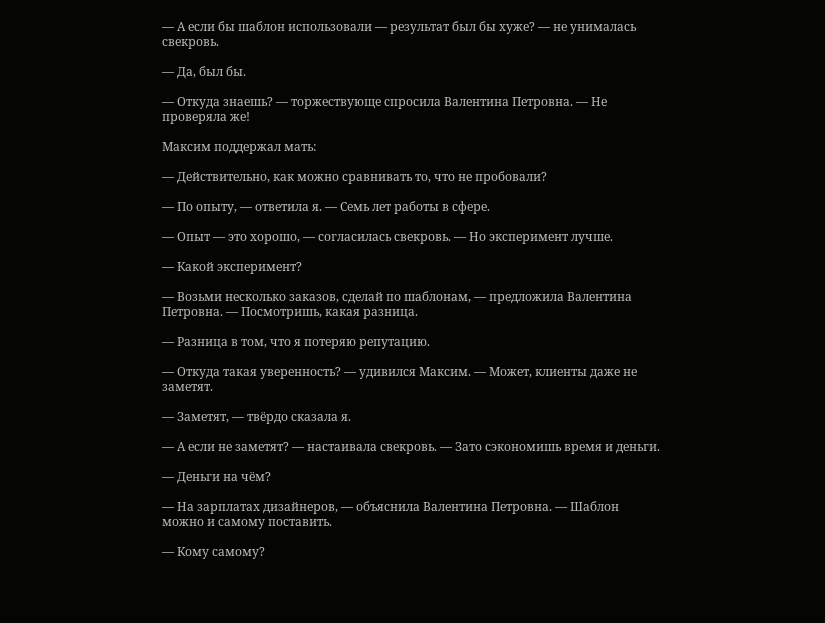— А если бы шаблон использовали — результат был бы хуже? — не унималась свекровь.

— Да, был бы.

— Откуда знаешь? — торжествующе спросила Валентина Петровна. — Не проверяла же!

Максим поддержал мать:

— Действительно, как можно сравнивать то, что не пробовали?

— По опыту, — ответила я. — Семь лет работы в сфере.

— Опыт — это хорошо, — согласилась свекровь. — Но эксперимент лучше.

— Какой эксперимент?

— Возьми несколько заказов, сделай по шаблонам, — предложила Валентина Петровна. — Посмотришь, какая разница.

— Разница в том, что я потеряю репутацию.

— Откуда такая уверенность? — удивился Максим. — Может, клиенты даже не заметят.

— Заметят, — твёрдо сказала я.

— А если не заметят? — настаивала свекровь. — Зато сэкономишь время и деньги.

— Деньги на чём?

— На зарплатах дизайнеров, — объяснила Валентина Петровна. — Шаблон можно и самому поставить.

— Кому самому?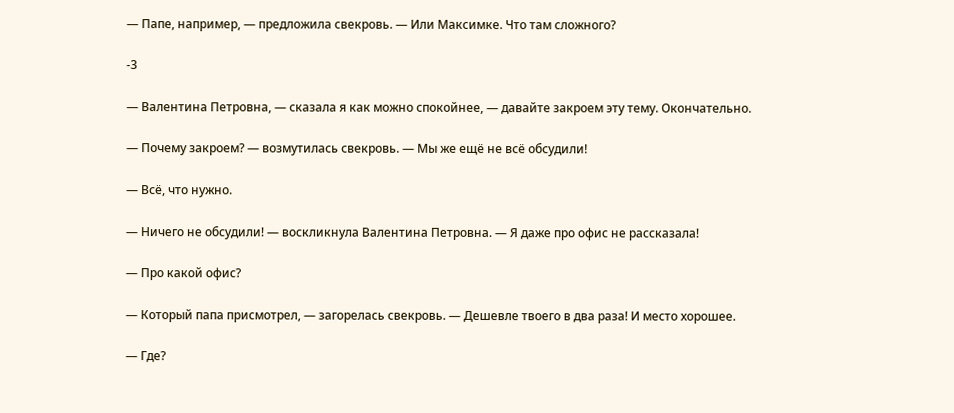— Папе, например, — предложила свекровь. — Или Максимке. Что там сложного?

-3

— Валентина Петровна, — сказала я как можно спокойнее, — давайте закроем эту тему. Окончательно.

— Почему закроем? — возмутилась свекровь. — Мы же ещё не всё обсудили!

— Всё, что нужно.

— Ничего не обсудили! — воскликнула Валентина Петровна. — Я даже про офис не рассказала!

— Про какой офис?

— Который папа присмотрел, — загорелась свекровь. — Дешевле твоего в два раза! И место хорошее.

— Где?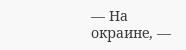— На окраине, —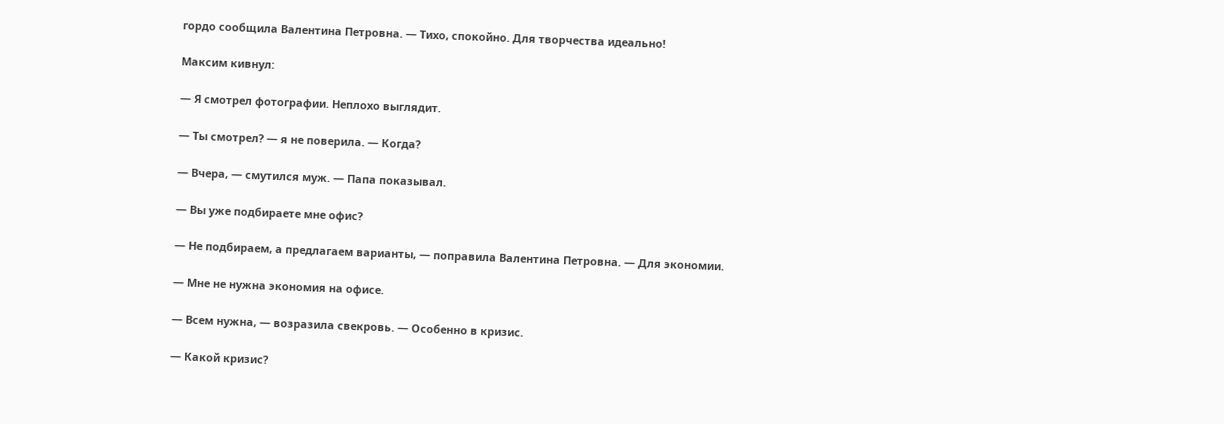гордо сообщила Валентина Петровна. — Тихо, спокойно. Для творчества идеально!

Максим кивнул:

— Я смотрел фотографии. Неплохо выглядит.

— Ты смотрел? — я не поверила. — Когда?

— Вчера, — смутился муж. — Папа показывал.

— Вы уже подбираете мне офис?

— Не подбираем, а предлагаем варианты, — поправила Валентина Петровна. — Для экономии.

— Мне не нужна экономия на офисе.

— Всем нужна, — возразила свекровь. — Особенно в кризис.

— Какой кризис?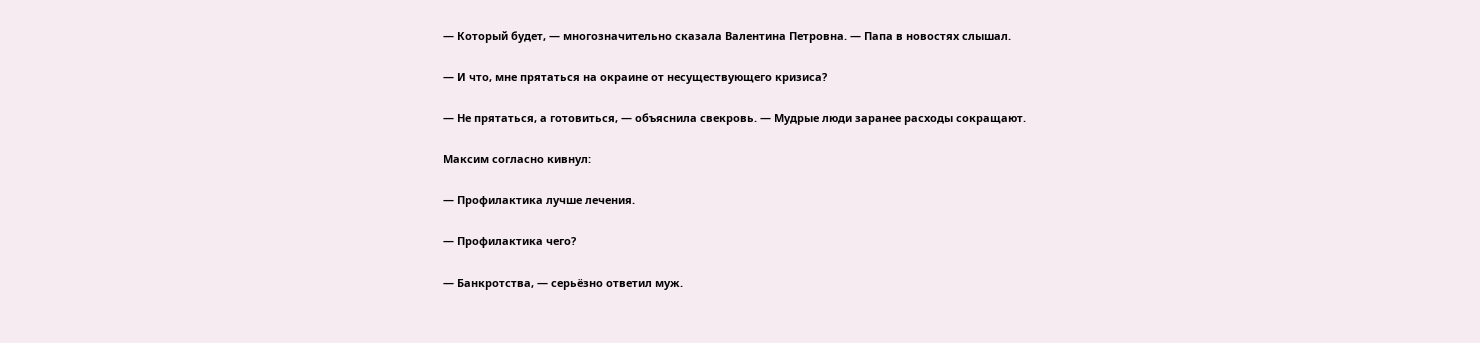— Который будет, — многозначительно сказала Валентина Петровна. — Папа в новостях слышал.

— И что, мне прятаться на окраине от несуществующего кризиса?

— Не прятаться, а готовиться, — объяснила свекровь. — Мудрые люди заранее расходы сокращают.

Максим согласно кивнул:

— Профилактика лучше лечения.

— Профилактика чего?

— Банкротства, — серьёзно ответил муж.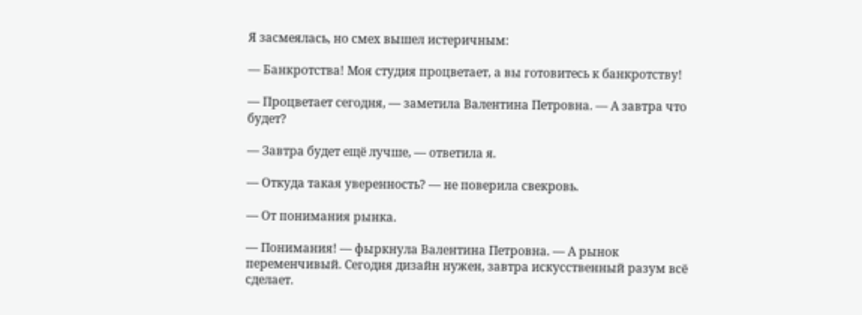Я засмеялась, но смех вышел истеричным:

— Банкротства! Моя студия процветает, а вы готовитесь к банкротству!

— Процветает сегодня, — заметила Валентина Петровна. — А завтра что будет?

— Завтра будет ещё лучше, — ответила я.

— Откуда такая уверенность? — не поверила свекровь.

— От понимания рынка.

— Понимания! — фыркнула Валентина Петровна. — А рынок переменчивый. Сегодня дизайн нужен, завтра искусственный разум всё сделает.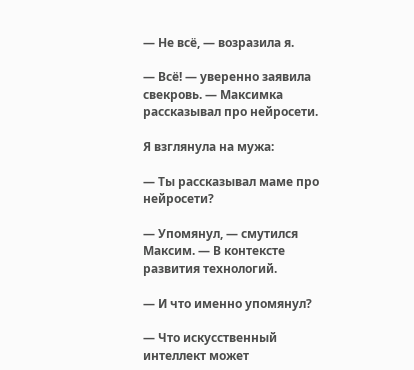— Не всё, — возразила я.

— Всё! — уверенно заявила свекровь. — Максимка рассказывал про нейросети.

Я взглянула на мужа:

— Ты рассказывал маме про нейросети?

— Упомянул, — смутился Максим. — В контексте развития технологий.

— И что именно упомянул?

— Что искусственный интеллект может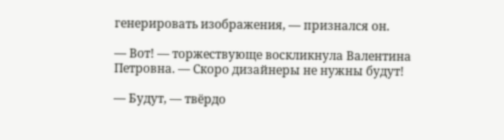генерировать изображения, — признался он.

— Вот! — торжествующе воскликнула Валентина Петровна. — Скоро дизайнеры не нужны будут!

— Будут, — твёрдо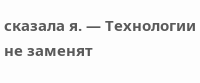сказала я. — Технологии не заменят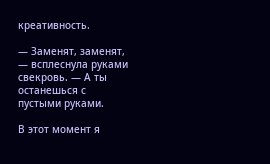креативность.

— Заменят, заменят, — всплеснула руками свекровь. — А ты останешься с пустыми руками.

В этот момент я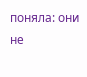поняла: они не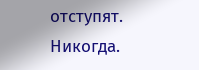отступят. Никогда.